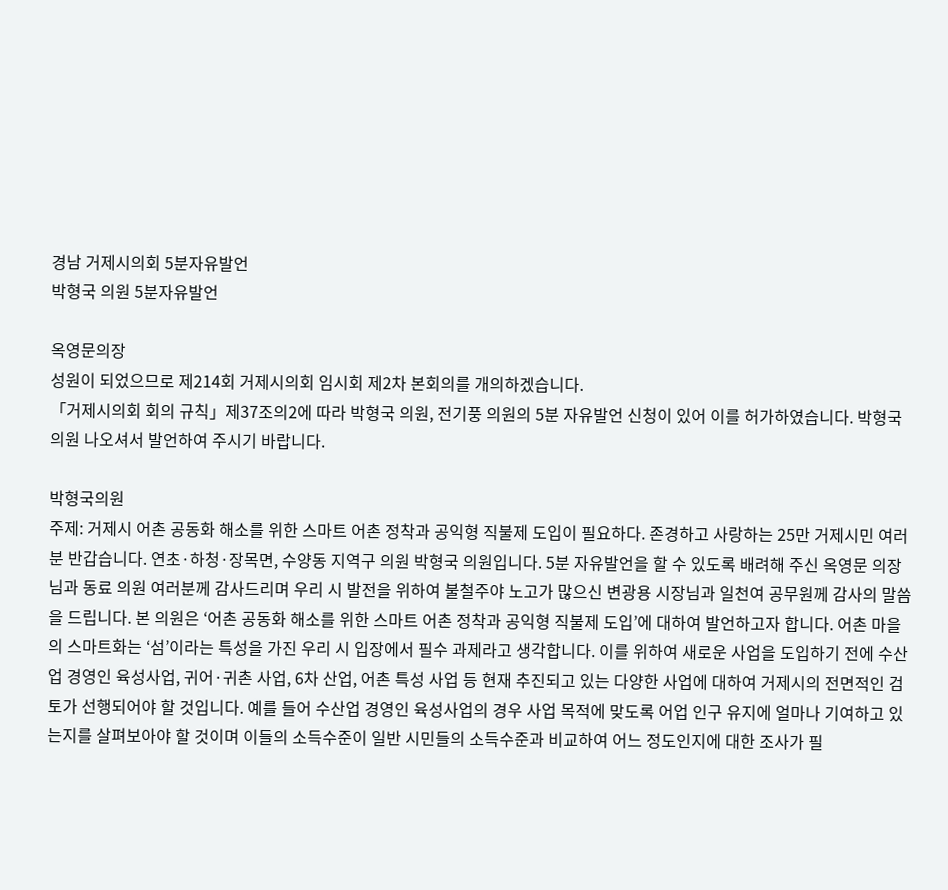경남 거제시의회 5분자유발언
박형국 의원 5분자유발언

옥영문의장
성원이 되었으므로 제214회 거제시의회 임시회 제2차 본회의를 개의하겠습니다.
「거제시의회 회의 규칙」제37조의2에 따라 박형국 의원, 전기풍 의원의 5분 자유발언 신청이 있어 이를 허가하였습니다. 박형국 의원 나오셔서 발언하여 주시기 바랍니다.

박형국의원
주제: 거제시 어촌 공동화 해소를 위한 스마트 어촌 정착과 공익형 직불제 도입이 필요하다. 존경하고 사랑하는 25만 거제시민 여러분 반갑습니다. 연초·하청·장목면, 수양동 지역구 의원 박형국 의원입니다. 5분 자유발언을 할 수 있도록 배려해 주신 옥영문 의장님과 동료 의원 여러분께 감사드리며 우리 시 발전을 위하여 불철주야 노고가 많으신 변광용 시장님과 일천여 공무원께 감사의 말씀을 드립니다. 본 의원은 ‘어촌 공동화 해소를 위한 스마트 어촌 정착과 공익형 직불제 도입’에 대하여 발언하고자 합니다. 어촌 마을의 스마트화는 ‘섬’이라는 특성을 가진 우리 시 입장에서 필수 과제라고 생각합니다. 이를 위하여 새로운 사업을 도입하기 전에 수산업 경영인 육성사업, 귀어·귀촌 사업, 6차 산업, 어촌 특성 사업 등 현재 추진되고 있는 다양한 사업에 대하여 거제시의 전면적인 검토가 선행되어야 할 것입니다. 예를 들어 수산업 경영인 육성사업의 경우 사업 목적에 맞도록 어업 인구 유지에 얼마나 기여하고 있는지를 살펴보아야 할 것이며 이들의 소득수준이 일반 시민들의 소득수준과 비교하여 어느 정도인지에 대한 조사가 필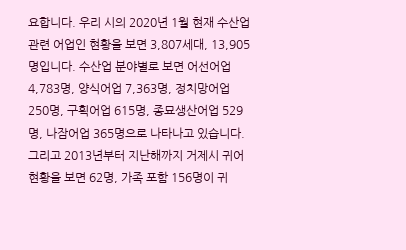요합니다. 우리 시의 2020년 1월 현재 수산업 관련 어업인 현황을 보면 3,807세대, 13,905명입니다. 수산업 분야별로 보면 어선어업 4,783명, 양식어업 7,363명, 정치망어업 250명, 구획어업 615명, 종묘생산어업 529명, 나잠어업 365명으로 나타나고 있습니다. 그리고 2013년부터 지난해까지 거제시 귀어 현황을 보면 62명, 가족 포함 156명이 귀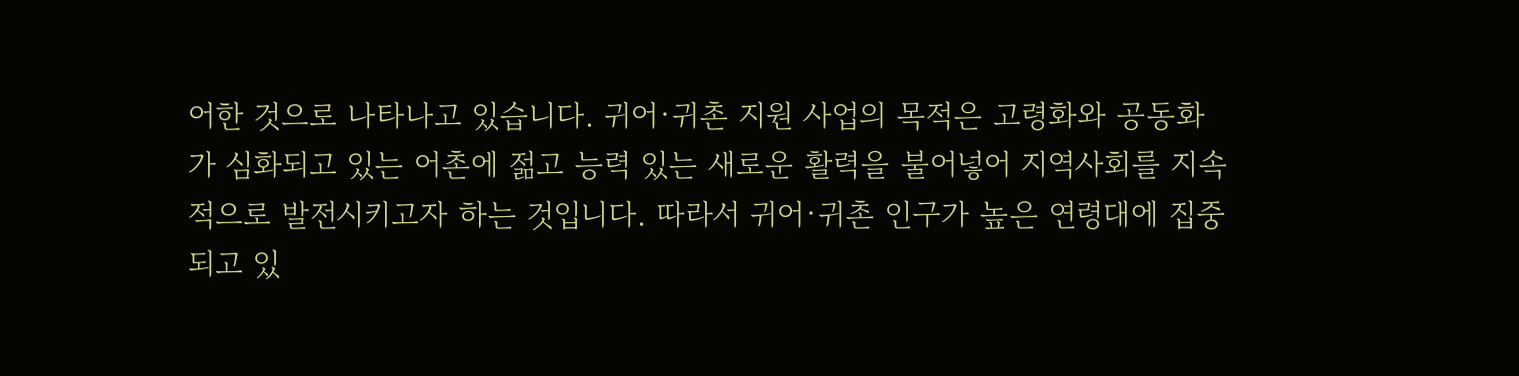어한 것으로 나타나고 있습니다. 귀어·귀촌 지원 사업의 목적은 고령화와 공동화가 심화되고 있는 어촌에 젊고 능력 있는 새로운 활력을 불어넣어 지역사회를 지속적으로 발전시키고자 하는 것입니다. 따라서 귀어·귀촌 인구가 높은 연령대에 집중되고 있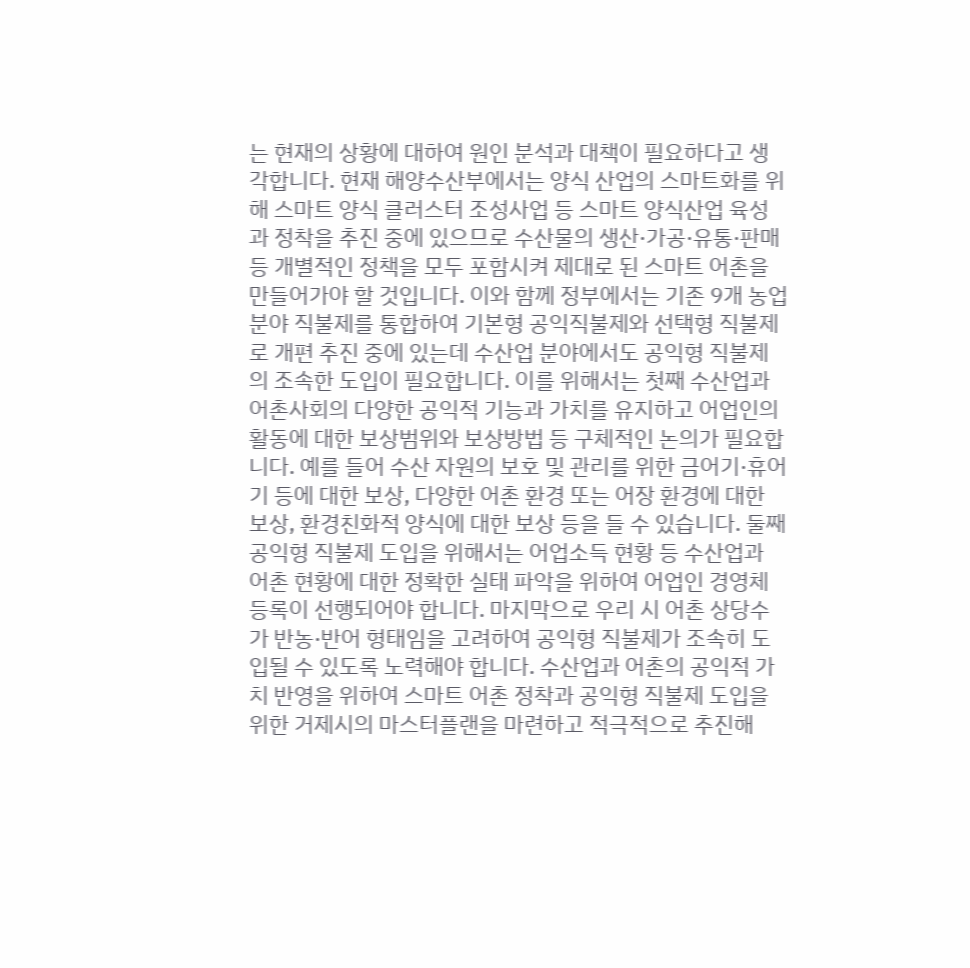는 현재의 상황에 대하여 원인 분석과 대책이 필요하다고 생각합니다. 현재 해양수산부에서는 양식 산업의 스마트화를 위해 스마트 양식 클러스터 조성사업 등 스마트 양식산업 육성과 정착을 추진 중에 있으므로 수산물의 생산·가공·유통·판매 등 개별적인 정책을 모두 포함시켜 제대로 된 스마트 어촌을 만들어가야 할 것입니다. 이와 함께 정부에서는 기존 9개 농업분야 직불제를 통합하여 기본형 공익직불제와 선택형 직불제로 개편 추진 중에 있는데 수산업 분야에서도 공익형 직불제의 조속한 도입이 필요합니다. 이를 위해서는 첫째 수산업과 어촌사회의 다양한 공익적 기능과 가치를 유지하고 어업인의 활동에 대한 보상범위와 보상방법 등 구체적인 논의가 필요합니다. 예를 들어 수산 자원의 보호 및 관리를 위한 금어기·휴어기 등에 대한 보상, 다양한 어촌 환경 또는 어장 환경에 대한 보상, 환경친화적 양식에 대한 보상 등을 들 수 있습니다. 둘째 공익형 직불제 도입을 위해서는 어업소득 현황 등 수산업과 어촌 현황에 대한 정확한 실태 파악을 위하여 어업인 경영체 등록이 선행되어야 합니다. 마지막으로 우리 시 어촌 상당수가 반농·반어 형태임을 고려하여 공익형 직불제가 조속히 도입될 수 있도록 노력해야 합니다. 수산업과 어촌의 공익적 가치 반영을 위하여 스마트 어촌 정착과 공익형 직불제 도입을 위한 거제시의 마스터플랜을 마련하고 적극적으로 추진해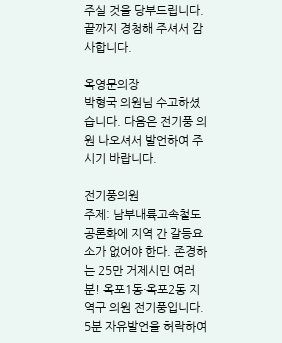주실 것을 당부드립니다. 끝까지 경청해 주셔서 감사합니다.

옥영문의장
박형국 의원님 수고하셨습니다. 다음은 전기풍 의원 나오셔서 발언하여 주시기 바랍니다.

전기풍의원
주제: 남부내륙고속철도 공론화에 지역 간 갈등요소가 없어야 한다. 존경하는 25만 거제시민 여러분! 옥포1동·옥포2동 지역구 의원 전기풍입니다. 5분 자유발언을 허락하여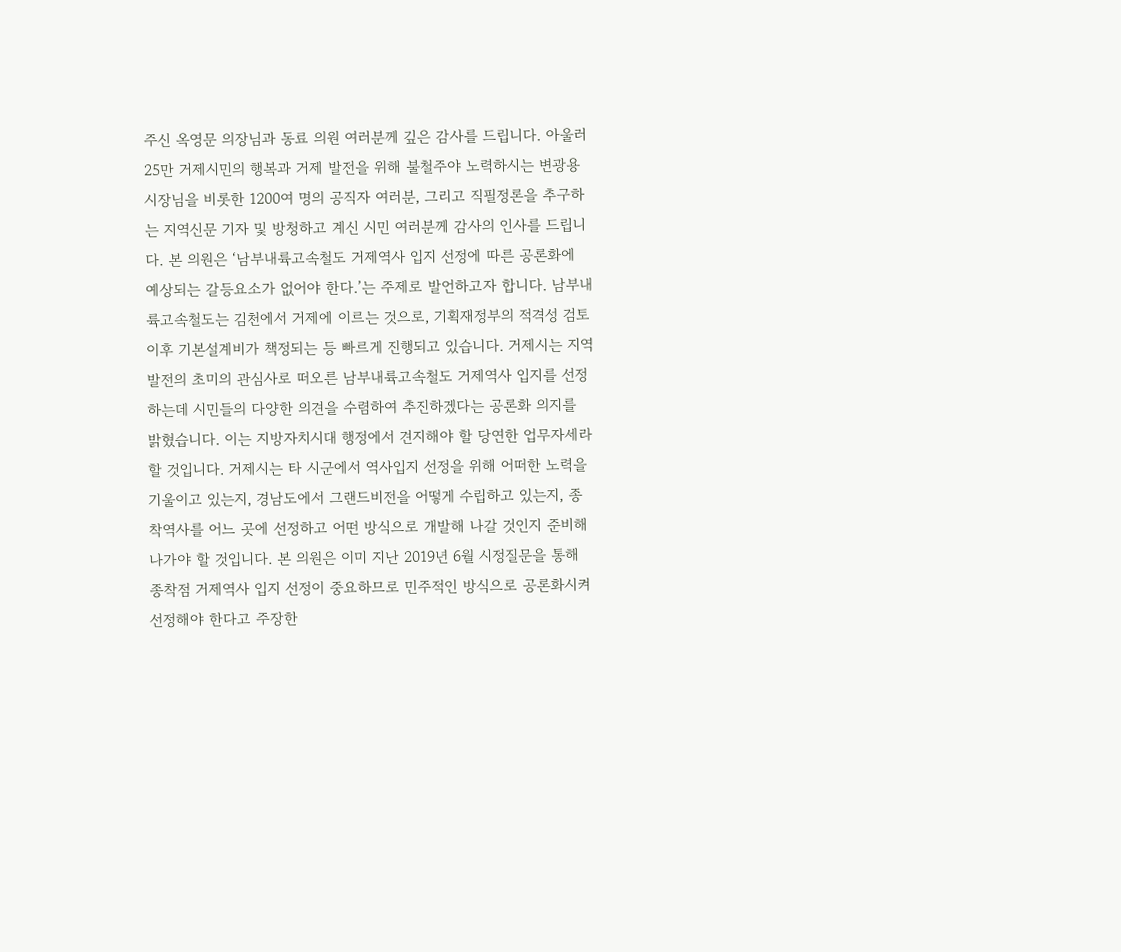주신 옥영문 의장님과 동료 의원 여러분께 깊은 감사를 드립니다. 아울러 25만 거제시민의 행복과 거제 발전을 위해 불철주야 노력하시는 변광용 시장님을 비롯한 1200여 명의 공직자 여러분, 그리고 직필정론을 추구하는 지역신문 기자 및 방청하고 계신 시민 여러분께 감사의 인사를 드립니다. 본 의원은 ‘남부내륙고속철도 거제역사 입지 선정에 따른 공론화에 예상되는 갈등요소가 없어야 한다.’는 주제로 발언하고자 합니다. 남부내륙고속철도는 김천에서 거제에 이르는 것으로, 기획재정부의 적격성 검토 이후 기본설계비가 책정되는 등 빠르게 진행되고 있습니다. 거제시는 지역발전의 초미의 관심사로 떠오른 남부내륙고속철도 거제역사 입지를 선정하는데 시민들의 다양한 의견을 수렴하여 추진하겠다는 공론화 의지를 밝혔습니다. 이는 지방자치시대 행정에서 견지해야 할 당연한 업무자세라 할 것입니다. 거제시는 타 시군에서 역사입지 선정을 위해 어떠한 노력을 기울이고 있는지, 경남도에서 그랜드비전을 어떻게 수립하고 있는지, 종착역사를 어느 곳에 선정하고 어떤 방식으로 개발해 나갈 것인지 준비해 나가야 할 것입니다. 본 의원은 이미 지난 2019년 6월 시정질문을 통해 종착점 거제역사 입지 선정이 중요하므로 민주적인 방식으로 공론화시켜 선정해야 한다고 주장한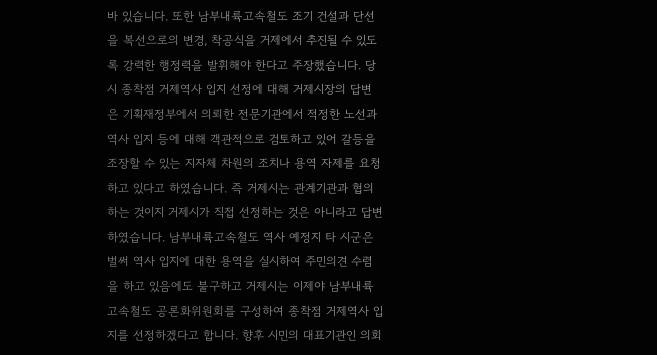바 있습니다. 또한 남부내륙고속철도 조기 건설과 단선을 복선으로의 변경, 착공식을 거제에서 추진될 수 있도록 강력한 행정력을 발휘해야 한다고 주장했습니다. 당시 종착점 거제역사 입지 선정에 대해 거제시장의 답변은 기획재정부에서 의뢰한 전문기관에서 적정한 노선과 역사 입지 등에 대해 객관적으로 검토하고 있어 갈등을 조장할 수 있는 지자체 차원의 조치나 용역 자제를 요청하고 있다고 하였습니다. 즉 거제시는 관계기관과 협의하는 것이지 거제시가 직접 선정하는 것은 아니라고 답변하였습니다. 남부내륙고속철도 역사 예정지 타 시군은 벌써 역사 입지에 대한 용역을 실시하여 주민의견 수렴을 하고 있음에도 불구하고 거제시는 이제야 남부내륙고속철도 공론화위원회를 구성하여 종착점 거제역사 입지를 선정하겠다고 합니다. 향후 시민의 대표기관인 의회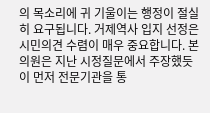의 목소리에 귀 기울이는 행정이 절실히 요구됩니다. 거제역사 입지 선정은 시민의견 수렴이 매우 중요합니다. 본 의원은 지난 시정질문에서 주장했듯이 먼저 전문기관을 통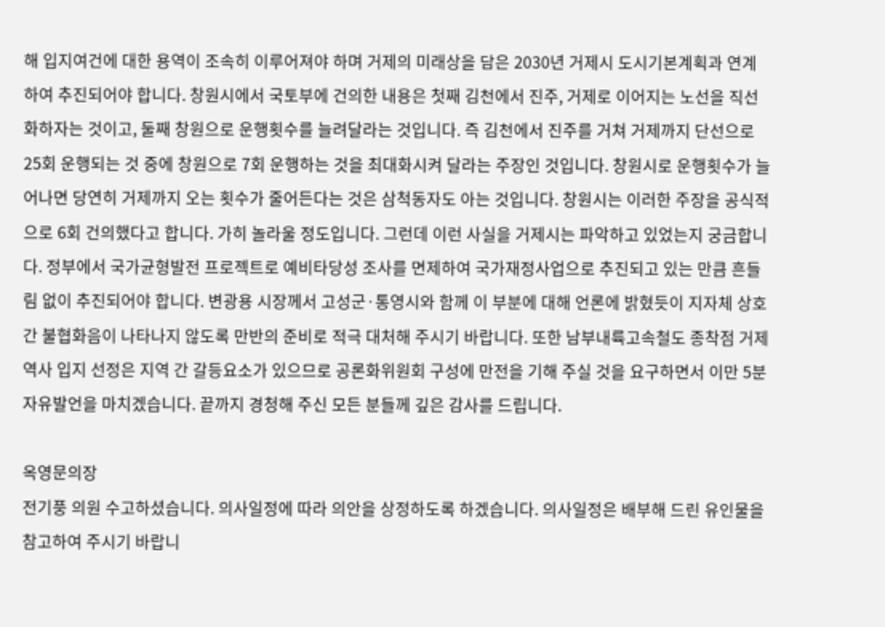해 입지여건에 대한 용역이 조속히 이루어져야 하며 거제의 미래상을 담은 2030년 거제시 도시기본계획과 연계하여 추진되어야 합니다. 창원시에서 국토부에 건의한 내용은 첫째 김천에서 진주, 거제로 이어지는 노선을 직선화하자는 것이고, 둘째 창원으로 운행횟수를 늘려달라는 것입니다. 즉 김천에서 진주를 거쳐 거제까지 단선으로 25회 운행되는 것 중에 창원으로 7회 운행하는 것을 최대화시켜 달라는 주장인 것입니다. 창원시로 운행횟수가 늘어나면 당연히 거제까지 오는 횟수가 줄어든다는 것은 삼척동자도 아는 것입니다. 창원시는 이러한 주장을 공식적으로 6회 건의했다고 합니다. 가히 놀라울 정도입니다. 그런데 이런 사실을 거제시는 파악하고 있었는지 궁금합니다. 정부에서 국가균형발전 프로젝트로 예비타당성 조사를 면제하여 국가재정사업으로 추진되고 있는 만큼 흔들림 없이 추진되어야 합니다. 변광용 시장께서 고성군·통영시와 함께 이 부분에 대해 언론에 밝혔듯이 지자체 상호간 불협화음이 나타나지 않도록 만반의 준비로 적극 대처해 주시기 바랍니다. 또한 남부내륙고속철도 종착점 거제역사 입지 선정은 지역 간 갈등요소가 있으므로 공론화위원회 구성에 만전을 기해 주실 것을 요구하면서 이만 5분 자유발언을 마치겠습니다. 끝까지 경청해 주신 모든 분들께 깊은 감사를 드립니다.

옥영문의장
전기풍 의원 수고하셨습니다. 의사일정에 따라 의안을 상정하도록 하겠습니다. 의사일정은 배부해 드린 유인물을 참고하여 주시기 바랍니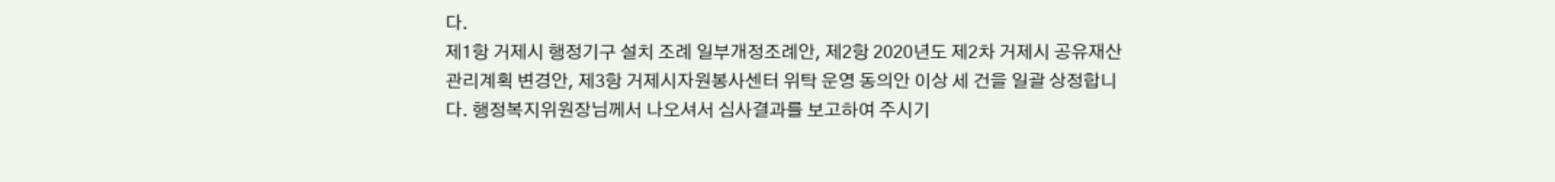다.
제1항 거제시 행정기구 설치 조례 일부개정조례안, 제2항 2020년도 제2차 거제시 공유재산 관리계획 변경안, 제3항 거제시자원봉사센터 위탁 운영 동의안 이상 세 건을 일괄 상정합니다. 행정복지위원장님께서 나오셔서 심사결과를 보고하여 주시기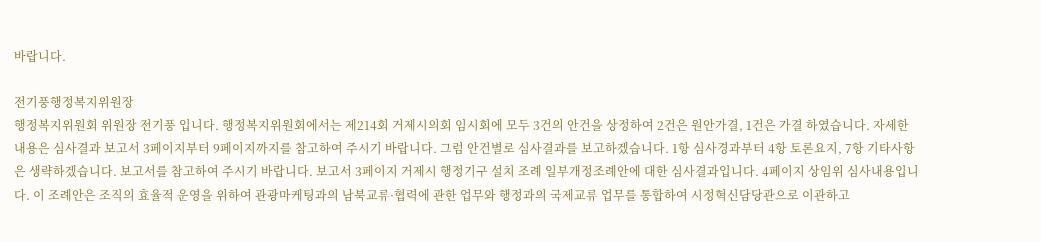바랍니다.

전기풍행정복지위원장
행정복지위원회 위원장 전기풍 입니다. 행정복지위원회에서는 제214회 거제시의회 임시회에 모두 3건의 안건을 상정하여 2건은 원안가결, 1건은 가결 하였습니다. 자세한 내용은 심사결과 보고서 3페이지부터 9페이지까지를 참고하여 주시기 바랍니다. 그럼 안건별로 심사결과를 보고하겠습니다. 1항 심사경과부터 4항 토론요지, 7항 기타사항은 생략하겠습니다. 보고서를 참고하여 주시기 바랍니다. 보고서 3페이지 거제시 행정기구 설치 조례 일부개정조례안에 대한 심사결과입니다. 4페이지 상임위 심사내용입니다. 이 조례안은 조직의 효율적 운영을 위하여 관광마케팅과의 남북교류·협력에 관한 업무와 행정과의 국제교류 업무를 통합하여 시정혁신담당관으로 이관하고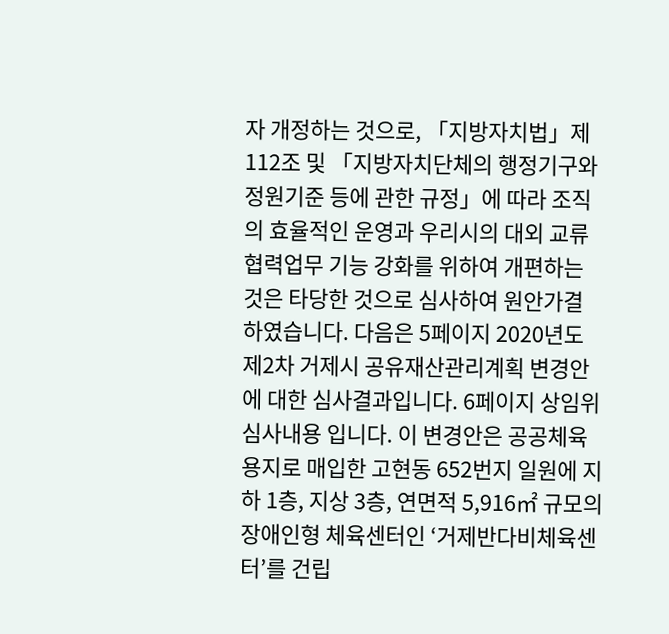자 개정하는 것으로, 「지방자치법」제112조 및 「지방자치단체의 행정기구와 정원기준 등에 관한 규정」에 따라 조직의 효율적인 운영과 우리시의 대외 교류협력업무 기능 강화를 위하여 개편하는 것은 타당한 것으로 심사하여 원안가결 하였습니다. 다음은 5페이지 2020년도 제2차 거제시 공유재산관리계획 변경안에 대한 심사결과입니다. 6페이지 상임위 심사내용 입니다. 이 변경안은 공공체육 용지로 매입한 고현동 652번지 일원에 지하 1층, 지상 3층, 연면적 5,916㎡ 규모의 장애인형 체육센터인 ‘거제반다비체육센터’를 건립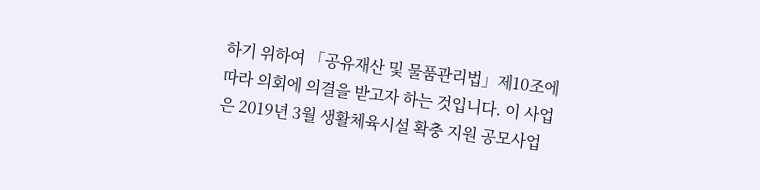하기 위하여 「공유재산 및 물품관리법」제10조에 따라 의회에 의결을 받고자 하는 것입니다. 이 사업은 2019년 3월 생활체육시설 확충 지원 공모사업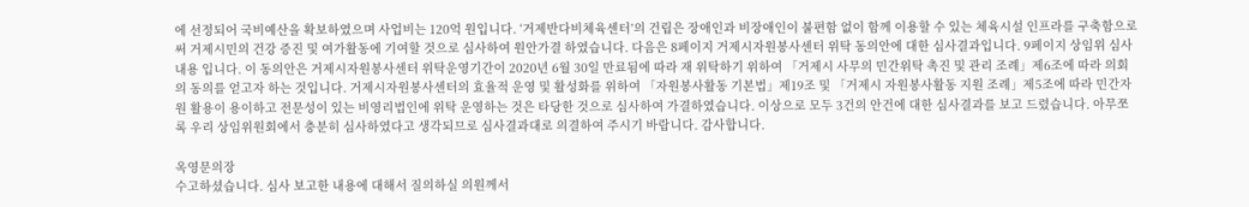에 선정되어 국비예산을 확보하였으며 사업비는 120억 원입니다. ‘거제반다비체육센터’의 건립은 장애인과 비장애인이 불편함 없이 함께 이용할 수 있는 체육시설 인프라를 구축함으로써 거제시민의 건강 증진 및 여가활동에 기여할 것으로 심사하여 원안가결 하였습니다. 다음은 8페이지 거제시자원봉사센터 위탁 동의안에 대한 심사결과입니다. 9페이지 상임위 심사내용 입니다. 이 동의안은 거제시자원봉사센터 위탁운영기간이 2020년 6월 30일 만료됨에 따라 재 위탁하기 위하여 「거제시 사무의 민간위탁 촉진 및 관리 조례」제6조에 따라 의회의 동의를 얻고자 하는 것입니다. 거제시자원봉사센터의 효율적 운영 및 활성화를 위하여 「자원봉사활동 기본법」제19조 및 「거제시 자원봉사활동 지원 조례」제5조에 따라 민간자원 활용이 용이하고 전문성이 있는 비영리법인에 위탁 운영하는 것은 타당한 것으로 심사하여 가결하였습니다. 이상으로 모두 3건의 안건에 대한 심사결과를 보고 드렸습니다. 아무쪼록 우리 상임위원회에서 충분히 심사하였다고 생각되므로 심사결과대로 의결하여 주시기 바랍니다. 감사합니다.

옥영문의장
수고하셨습니다. 심사 보고한 내용에 대해서 질의하실 의원께서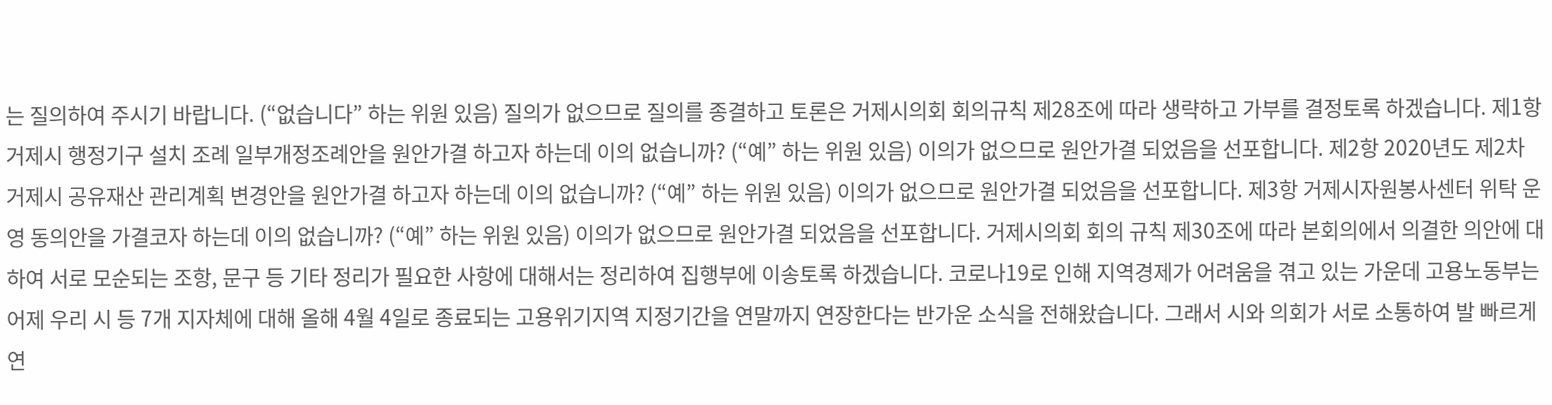는 질의하여 주시기 바랍니다. (“없습니다” 하는 위원 있음) 질의가 없으므로 질의를 종결하고 토론은 거제시의회 회의규칙 제28조에 따라 생략하고 가부를 결정토록 하겠습니다. 제1항 거제시 행정기구 설치 조례 일부개정조례안을 원안가결 하고자 하는데 이의 없습니까? (“예” 하는 위원 있음) 이의가 없으므로 원안가결 되었음을 선포합니다. 제2항 2020년도 제2차 거제시 공유재산 관리계획 변경안을 원안가결 하고자 하는데 이의 없습니까? (“예” 하는 위원 있음) 이의가 없으므로 원안가결 되었음을 선포합니다. 제3항 거제시자원봉사센터 위탁 운영 동의안을 가결코자 하는데 이의 없습니까? (“예” 하는 위원 있음) 이의가 없으므로 원안가결 되었음을 선포합니다. 거제시의회 회의 규칙 제30조에 따라 본회의에서 의결한 의안에 대하여 서로 모순되는 조항, 문구 등 기타 정리가 필요한 사항에 대해서는 정리하여 집행부에 이송토록 하겠습니다. 코로나19로 인해 지역경제가 어려움을 겪고 있는 가운데 고용노동부는 어제 우리 시 등 7개 지자체에 대해 올해 4월 4일로 종료되는 고용위기지역 지정기간을 연말까지 연장한다는 반가운 소식을 전해왔습니다. 그래서 시와 의회가 서로 소통하여 발 빠르게 연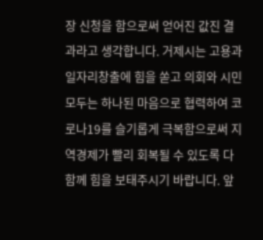장 신청을 함으로써 얻어진 값진 결과라고 생각합니다. 거제시는 고용과 일자리창출에 힘을 쏟고 의회와 시민 모두는 하나된 마음으로 협력하여 코로나19를 슬기롭게 극복함으로써 지역경제가 빨리 회복될 수 있도록 다함께 힘을 보태주시기 바랍니다. 앞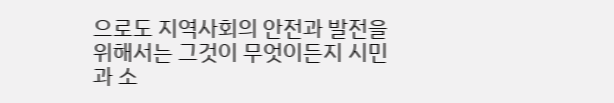으로도 지역사회의 안전과 발전을 위해서는 그것이 무엇이든지 시민과 소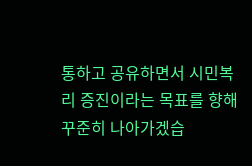통하고 공유하면서 시민복리 증진이라는 목표를 향해 꾸준히 나아가겠습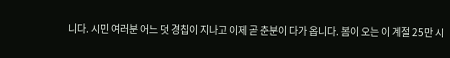니다. 시민 여러분 어느 덧 경칩이 지나고 이제 곧 춘분이 다가 옵니다. 봄이 오는 이 계절 25만 시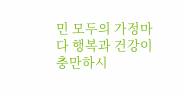민 모두의 가정마다 행복과 건강이 충만하시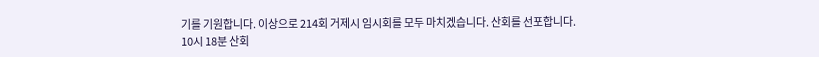기를 기원합니다. 이상으로 214회 거제시 임시회를 모두 마치겠습니다. 산회를 선포합니다.
10시 18분 산회